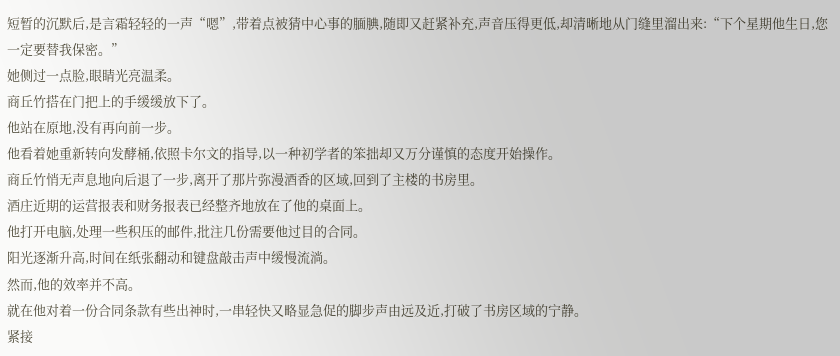短暂的沉默后,是言霜轻轻的一声“嗯”,带着点被猜中心事的腼腆,随即又赶紧补充,声音压得更低,却清晰地从门缝里溜出来:“下个星期他生日,您一定要替我保密。”
她侧过一点脸,眼睛光亮温柔。
商丘竹搭在门把上的手缓缓放下了。
他站在原地,没有再向前一步。
他看着她重新转向发酵桶,依照卡尔文的指导,以一种初学者的笨拙却又万分谨慎的态度开始操作。
商丘竹悄无声息地向后退了一步,离开了那片弥漫酒香的区域,回到了主楼的书房里。
酒庄近期的运营报表和财务报表已经整齐地放在了他的桌面上。
他打开电脑,处理一些积压的邮件,批注几份需要他过目的合同。
阳光逐渐升高,时间在纸张翻动和键盘敲击声中缓慢流淌。
然而,他的效率并不高。
就在他对着一份合同条款有些出神时,一串轻快又略显急促的脚步声由远及近,打破了书房区域的宁静。
紧接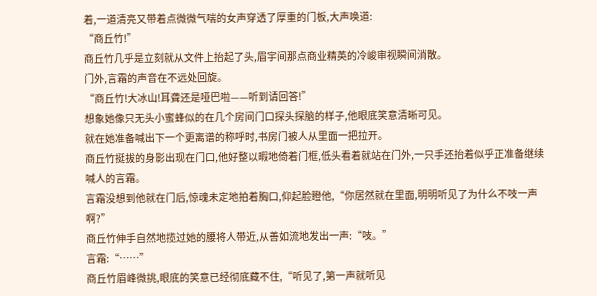着,一道清亮又带着点微微气喘的女声穿透了厚重的门板,大声唤道:
“商丘竹!”
商丘竹几乎是立刻就从文件上抬起了头,眉宇间那点商业精英的冷峻审视瞬间消散。
门外,言霜的声音在不远处回旋。
“商丘竹!大冰山!耳聋还是哑巴啦——听到请回答!”
想象她像只无头小蜜蜂似的在几个房间门口探头探脑的样子,他眼底笑意清晰可见。
就在她准备喊出下一个更离谱的称呼时,书房门被人从里面一把拉开。
商丘竹挺拔的身影出现在门口,他好整以暇地倚着门框,低头看着就站在门外,一只手还抬着似乎正准备继续喊人的言霜。
言霜没想到他就在门后,惊魂未定地拍着胸口,仰起脸瞪他,“你居然就在里面,明明听见了为什么不吱一声啊?”
商丘竹伸手自然地揽过她的腰将人带近,从善如流地发出一声:“吱。”
言霜:“……”
商丘竹眉峰微挑,眼底的笑意已经彻底藏不住,“听见了,第一声就听见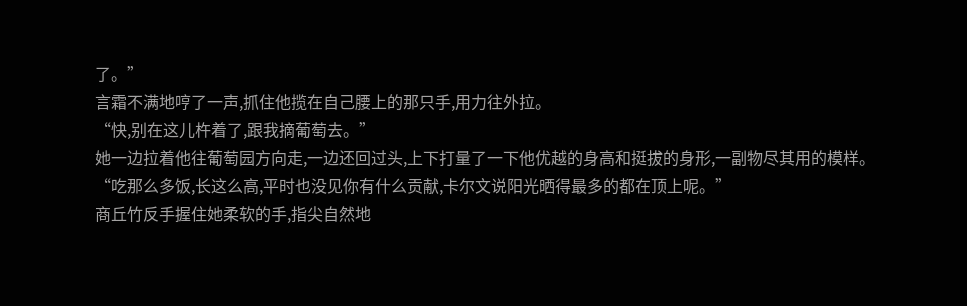了。”
言霜不满地哼了一声,抓住他揽在自己腰上的那只手,用力往外拉。
“快,别在这儿杵着了,跟我摘葡萄去。”
她一边拉着他往葡萄园方向走,一边还回过头,上下打量了一下他优越的身高和挺拔的身形,一副物尽其用的模样。
“吃那么多饭,长这么高,平时也没见你有什么贡献,卡尔文说阳光晒得最多的都在顶上呢。”
商丘竹反手握住她柔软的手,指尖自然地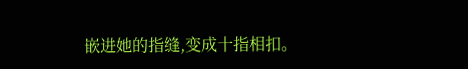嵌进她的指缝,变成十指相扣。